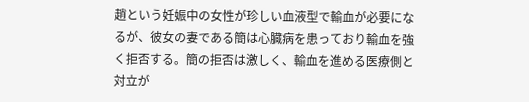趙という妊娠中の女性が珍しい血液型で輸血が必要になるが、彼女の妻である簡は心臓病を患っており輸血を強く拒否する。簡の拒否は激しく、輸血を進める医療側と対立が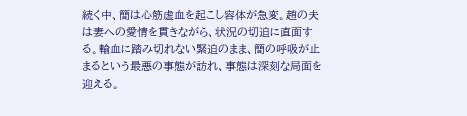続く中、簡は心筋虚血を起こし容体が急変。趙の夫は妻への愛情を貫きながら、状況の切迫に直面する。輸血に踏み切れない緊迫のまま、簡の呼吸が止まるという最悪の事態が訪れ、事態は深刻な局面を迎える。